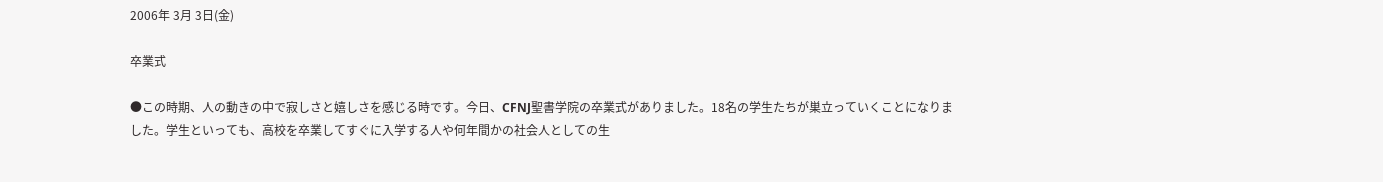2006年 3月 3日(金)

卒業式

●この時期、人の動きの中で寂しさと嬉しさを感じる時です。今日、CFNJ聖書学院の卒業式がありました。18名の学生たちが巣立っていくことになりました。学生といっても、高校を卒業してすぐに入学する人や何年間かの社会人としての生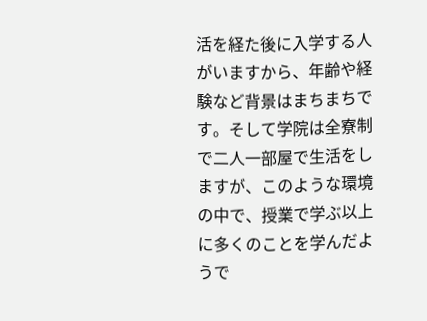活を経た後に入学する人がいますから、年齢や経験など背景はまちまちです。そして学院は全寮制で二人一部屋で生活をしますが、このような環境の中で、授業で学ぶ以上に多くのことを学んだようで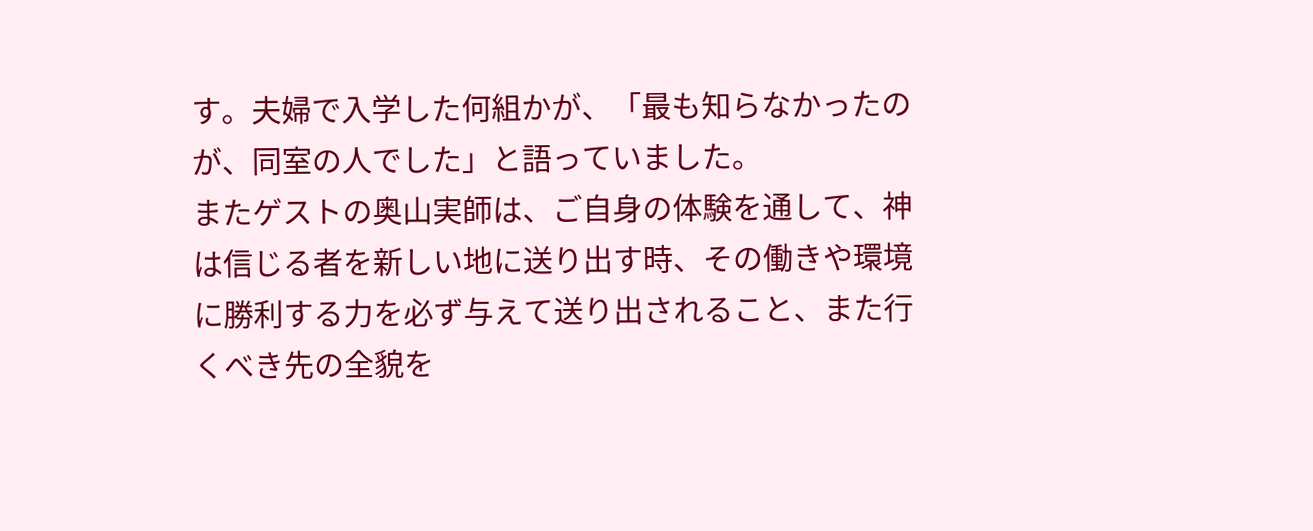す。夫婦で入学した何組かが、「最も知らなかったのが、同室の人でした」と語っていました。
またゲストの奥山実師は、ご自身の体験を通して、神は信じる者を新しい地に送り出す時、その働きや環境に勝利する力を必ず与えて送り出されること、また行くべき先の全貌を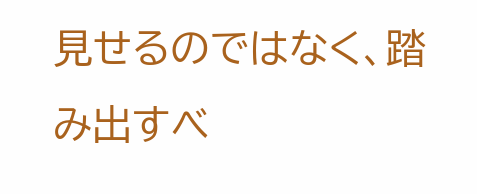見せるのではなく、踏み出すべ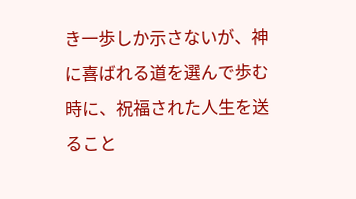き一歩しか示さないが、神に喜ばれる道を選んで歩む時に、祝福された人生を送ること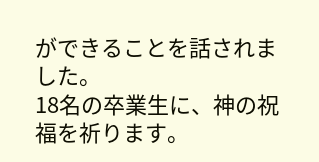ができることを話されました。
18名の卒業生に、神の祝福を祈ります。